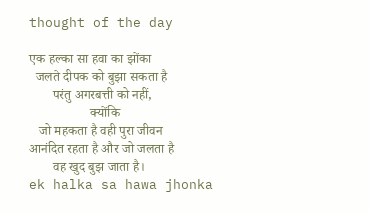thought of the day

एक हल्का सा हवा का झोंका
  जलते दीपक को बुझा सकता है
       परंतु अगरबत्ती को नहीं,
                  क्योंकि
   जो महकता है वही पुरा जीवन
आनंदित रहता है और जो जलता है
       वह खुद बुझ जाता है।
ek halka sa hawa jhonka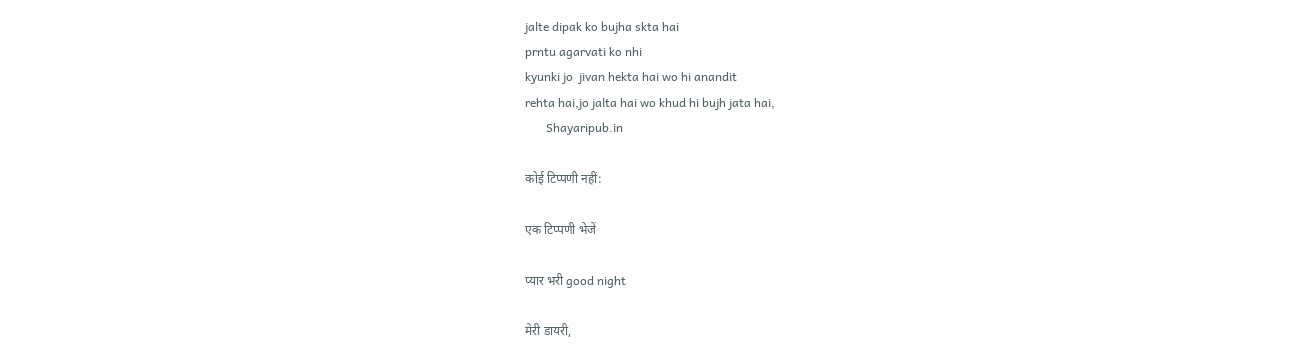jalte dipak ko bujha skta hai
prntu agarvati ko nhi
kyunki jo  jivan hekta hai wo hi anandit
rehta hai,jo jalta hai wo khud hi bujh jata hai,
       Shayaripub.in

कोई टिप्पणी नहीं:

एक टिप्पणी भेजें

प्यार भरी good night

मेरी डायरी,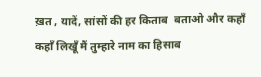ख़त , यादें, सांसों की हर किताब  बताओ और कहाँ कहाँ लिखूँ मैं तुम्हारे नाम का हिसाब